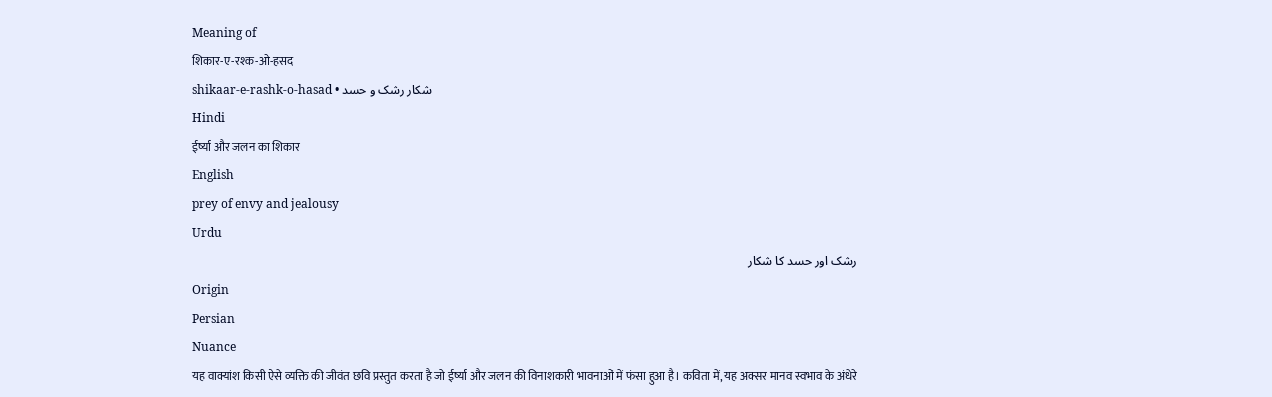Meaning of
शिकार-ए-रश्क-ओ-हसद
shikaar-e-rashk-o-hasad • شکار رشک و حسد
Hindi
ईर्ष्या और जलन का शिकार
English
prey of envy and jealousy
Urdu
رشک اور حسد کا شکار
Origin
Persian
Nuance
यह वाक्यांश किसी ऐसे व्यक्ति की जीवंत छवि प्रस्तुत करता है जो ईर्ष्या और जलन की विनाशकारी भावनाओं में फंसा हुआ है। कविता में, यह अक्सर मानव स्वभाव के अंधेरे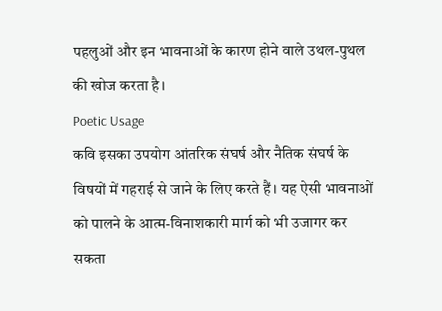पहलुओं और इन भावनाओं के कारण होने वाले उथल-पुथल की खोज करता है।
Poetic Usage
कवि इसका उपयोग आंतरिक संघर्ष और नैतिक संघर्ष के विषयों में गहराई से जाने के लिए करते हैं। यह ऐसी भावनाओं को पालने के आत्म-विनाशकारी मार्ग को भी उजागर कर सकता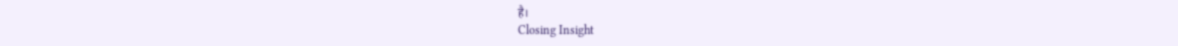है।
Closing Insight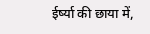ईर्ष्या की छाया में,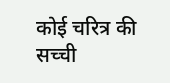कोई चरित्र की सच्ची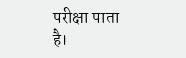परीक्षा पाता है।